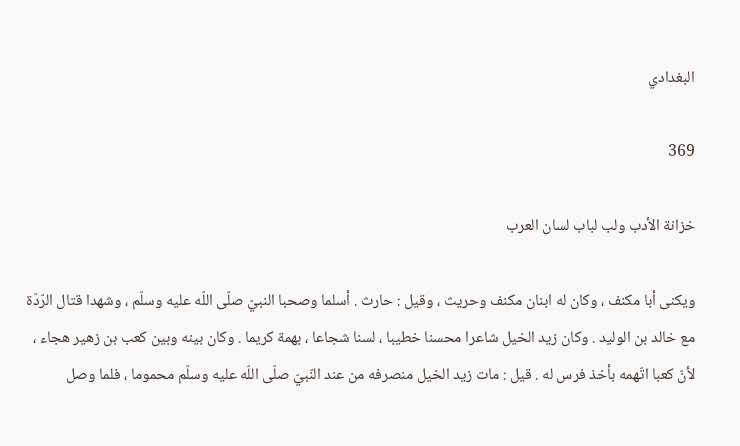البغدادي

369

خزانة الأدب ولب لباب لسان العرب

ويكنى أبا مكنف ، وكان له ابنان مكنف وحريث ، وقيل : حارث . أسلما وصحبا النبيّ صلّى اللّه عليه وسلّم ، وشهدا قتال الرّدّة مع خالد بن الوليد . وكان زيد الخيل شاعرا محسنا خطيبا ، لسنا شجاعا ، بهمة كريما . وكان بينه وبين كعب بن زهير هجاء ، لأنّ كعبا اتّهمه بأخذ فرس له . قيل : مات زيد الخيل منصرفه من عند النّبيّ صلّى اللّه عليه وسلّم محموما ، فلما وصل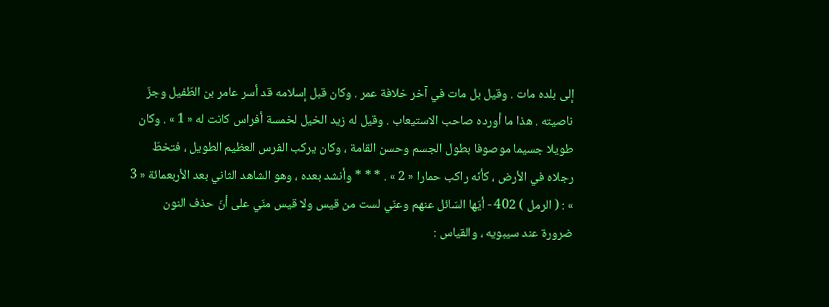إلى بلده مات . وقيل بل مات في آخر خلافة عمر . وكان قبل إسلامه قد أسر عامر بن الطّفيل وجزّ ناصيته . هذا ما أورده صاحب الاستيعاب . وقيل له زيد الخيل لخمسة أفراس كانت له « 1 » . وكان طويلا جسيما موصوفا بطول الجسم وحسن القامة ، وكان يركب الفرس العظيم الطويل ، فتخطّ رجلاه في الأرض ، كأنّه راكب حمارا « 2 » . * * * وأنشد بعده ، وهو الشاهد الثاني بعد الأربعمائة « 3 » : ( الرمل ) 402 - أيّها السّائل عنهم وعنّي لست من قيس ولا قيس منّي على أنّ حذف النون ضرورة عند سيبويه ، والقياس :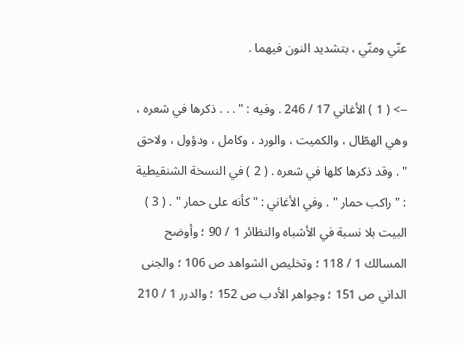عنّي ومنّي ، بتشديد النون فيهما .

--> ( 1 ) الأغاني 17 / 246 . وفيه : " . . . ذكرها في شعره ، وهي الهطّال ، والكميت ، والورد ، وكامل ، ودؤول ، ولاحق " . وقد ذكرها كلها في شعره . ( 2 ) في النسخة الشنقيطية : " راكب حمار " . وفي الأغاني : " كأنه على حمار " . ( 3 ) البيت بلا نسبة في الأشباه والنظائر 1 / 90 ؛ وأوضح المسالك 1 / 118 ؛ وتخليص الشواهد ص 106 ؛ والجنى الداني ص 151 ؛ وجواهر الأدب ص 152 ؛ والدرر 1 / 210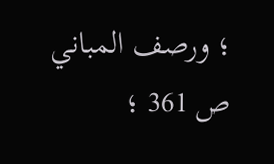؛ ورصف المباني ص 361 ؛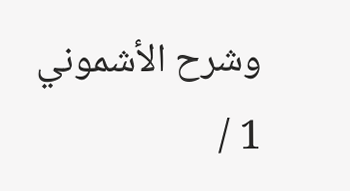وشرح الأشموني 1 /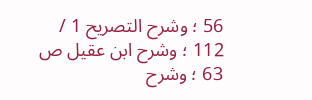56 ؛ وشرح التصريح 1 / 112 ؛ وشرح ابن عقيل ص 63 ؛ وشرح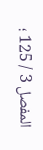المفصل 3 / 125 ؛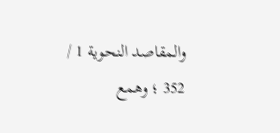والمقاصد النحوية 1 / 352 ؛ وهمع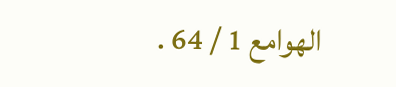الهوامع 1 / 64 .